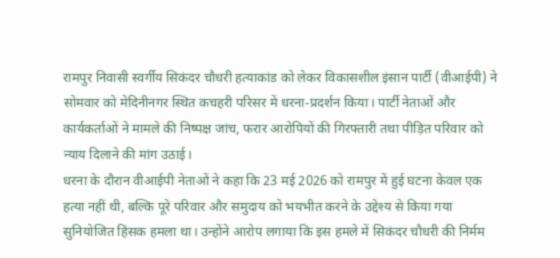रामपुर निवासी स्वर्गीय सिकंदर चौधरी हत्याकांड को लेकर विकासशील इंसान पार्टी (वीआईपी) ने सोमवार को मेदिनीनगर स्थित कचहरी परिसर में धरना-प्रदर्शन किया। पार्टी नेताओं और कार्यकर्ताओं ने मामले की निष्पक्ष जांच, फरार आरोपियों की गिरफ्तारी तथा पीड़ित परिवार को न्याय दिलाने की मांग उठाई।
धरना के दौरान वीआईपी नेताओं ने कहा कि 23 मई 2026 को रामपुर में हुई घटना केवल एक हत्या नहीं थी, बल्कि पूरे परिवार और समुदाय को भयभीत करने के उद्देश्य से किया गया सुनियोजित हिंसक हमला था। उन्होंने आरोप लगाया कि इस हमले में सिकंदर चौधरी की निर्मम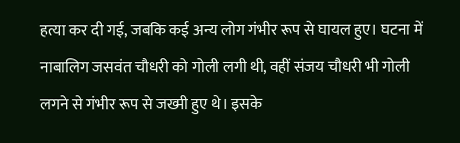हत्या कर दी गई, जबकि कई अन्य लोग गंभीर रूप से घायल हुए। घटना में नाबालिग जसवंत चौधरी को गोली लगी थी, वहीं संजय चौधरी भी गोली लगने से गंभीर रूप से जख्मी हुए थे। इसके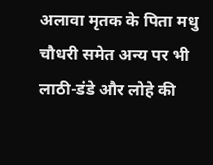अलावा मृतक के पिता मधु चौधरी समेत अन्य पर भी लाठी-डंडे और लोहे की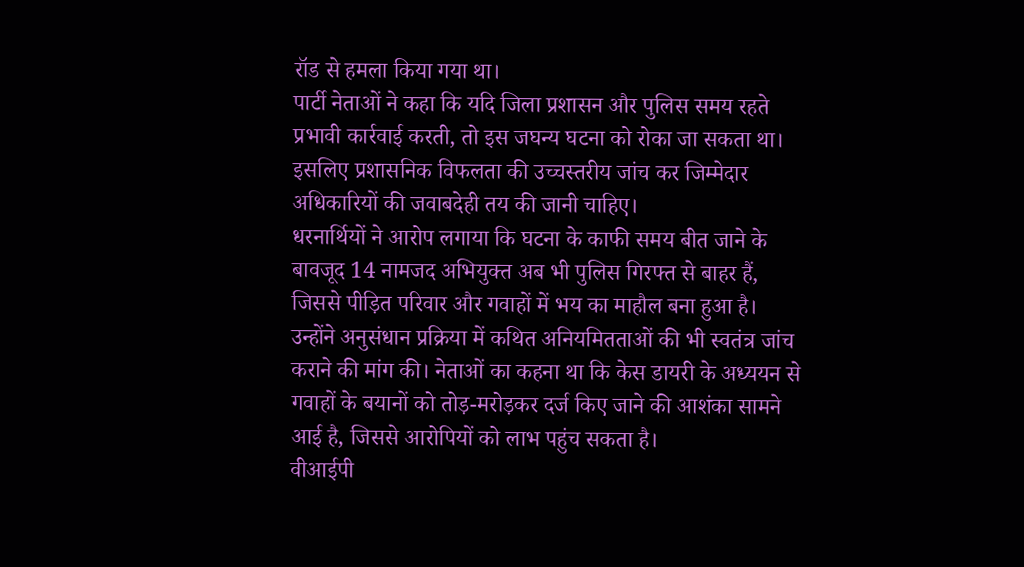रॉड से हमला किया गया था।
पार्टी नेताओं ने कहा कि यदि जिला प्रशासन और पुलिस समय रहते प्रभावी कार्रवाई करती, तो इस जघन्य घटना को रोका जा सकता था। इसलिए प्रशासनिक विफलता की उच्चस्तरीय जांच कर जिम्मेदार अधिकारियों की जवाबदेही तय की जानी चाहिए।
धरनार्थियों ने आरोप लगाया कि घटना के काफी समय बीत जाने के बावजूद 14 नामजद अभियुक्त अब भी पुलिस गिरफ्त से बाहर हैं, जिससे पीड़ित परिवार और गवाहों में भय का माहौल बना हुआ है। उन्होंने अनुसंधान प्रक्रिया में कथित अनियमितताओं की भी स्वतंत्र जांच कराने की मांग की। नेताओं का कहना था कि केस डायरी के अध्ययन से गवाहों के बयानों को तोड़-मरोड़कर दर्ज किए जाने की आशंका सामने आई है, जिससे आरोपियों को लाभ पहुंच सकता है।
वीआईपी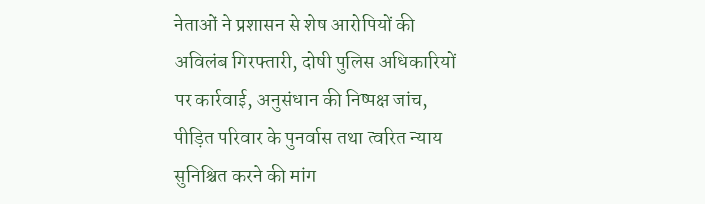नेताओं ने प्रशासन से शेष आरोपियों की अविलंब गिरफ्तारी, दोषी पुलिस अधिकारियों पर कार्रवाई, अनुसंधान की निष्पक्ष जांच, पीड़ित परिवार के पुनर्वास तथा त्वरित न्याय सुनिश्चित करने की मांग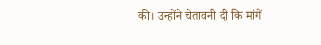की। उन्होंने चेतावनी दी कि मांगें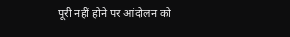पूरी नहीं होने पर आंदोलन को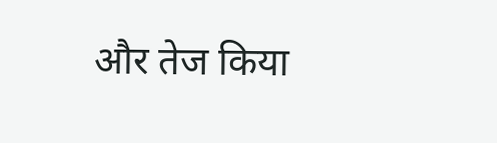और तेज किया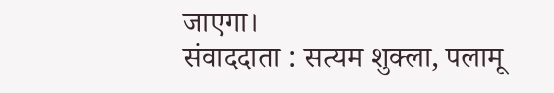जाएगा।
संवाददाता : सत्यम शुक्ला, पलामू